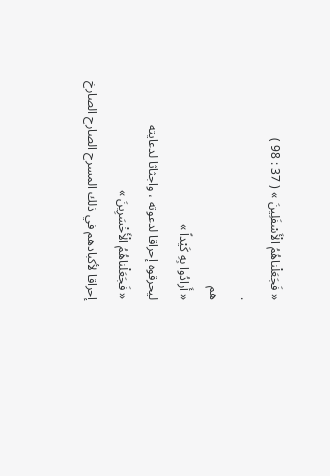« فَجَعَلْناهُمُ الْأَسْفَلِينَ » ( 37 : 98 )
.
هم
« أَرادُوا بِهِ كَيْداً »
ليحرقوه إحراقا لدعوته ، واجثاثا لدعايته
« فَجَعَلْناهُمُ الْأَخْسَرِينَ »
إحراقا لأكبادهم في ذلك المسرح الصارح الصارخ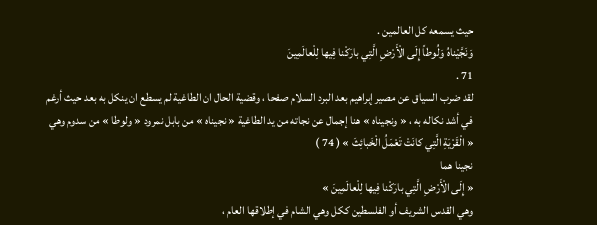حيث يسمعه كل العالمين .
وَنَجَّيْناهُ وَلُوطاً إِلَى الْأَرْضِ الَّتِي بارَكْنا فِيها لِلْعالَمِينَ
71 .
لقد ضرب السياق عن مصير إبراهيم بعد البرد السلام صفحا ، وقضية الحال ان الطاغية لم يسطع ان ينكل به بعد حيث أرغم في أشد نكاله به ، « ونجيناه » هنا إجمال عن نجاته من يد الطاغية « نجيناه » من بابل نمرود « ولوطا » من سدوم وهي
« الْقَرْيَةِ الَّتِي كانَتْ تَعْمَلُ الْخَبائِثَ » ( 74 )
نجينا هما
« إِلَى الْأَرْضِ الَّتِي بارَكْنا فِيها لِلْعالَمِينَ »
وهي القدس الشريف أو الفلسطين ككل وهي الشام في إطلاقها العام ،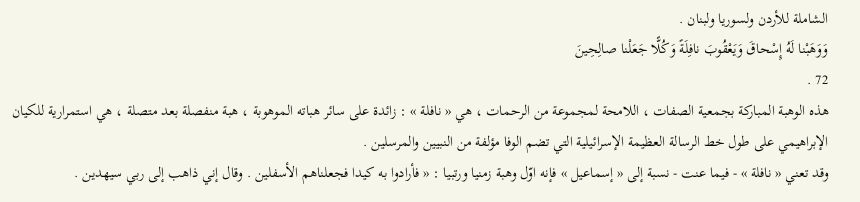الشاملة للأردن ولسوريا ولبنان .
وَوَهَبْنا لَهُ إِسْحاقَ وَيَعْقُوبَ نافِلَةً وَكُلًّا جَعَلْنا صالِحِينَ
72 .
هذه الوهبة المباركة بجمعية الصفات ، اللامحة لمجموعة من الرحمات ، هي « نافلة » : زائدة على سائر هباته الموهوبة ، هبة منفصلة بعد متصلة ، هي استمرارية للكيان الإبراهيمي على طول خط الرسالة العظيمة الإسرائيلية التي تضم الوفا مؤلفة من النبيين والمرسلين .
وقد تعني « نافلة » - فيما عنت - نسبة إلى « إسماعيل » فإنه اوّل وهبة زمنيا ورتبيا : « فأرادوا به كيدا فجعلناهم الأسفلين . وقال إني ذاهب إلى ربي سيهدين .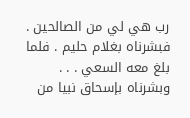رب هي لي من الصالحين . فبشرناه بغلام حليم . فلما بلغ معه السعي . . . وبشرناه بإسحاق نبيا من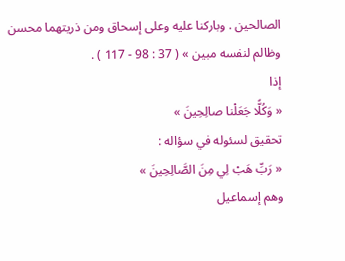الصالحين . وباركنا عليه وعلى إسحاق ومن ذريتهما محسن وظالم لنفسه مبين » ( 37 : 98 - 117 ) .
إذا
« وَكُلًّا جَعَلْنا صالِحِينَ »
تحقيق لسئوله في سؤاله :
« رَبِّ هَبْ لِي مِنَ الصَّالِحِينَ »
وهم إسماعيل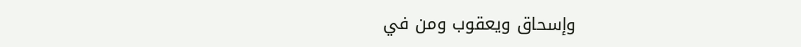وإسحاق ويعقوب ومن في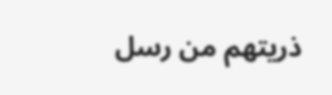ذريتهم من رسل